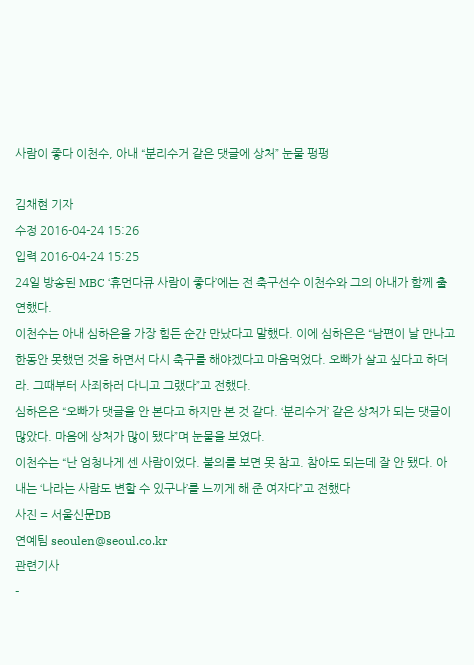사람이 좋다 이천수, 아내 “분리수거 같은 댓글에 상처” 눈물 펑펑

김채현 기자
수정 2016-04-24 15:26
입력 2016-04-24 15:25
24일 방송된 MBC ‘휴먼다큐 사람이 좋다’에는 전 축구선수 이천수와 그의 아내가 함께 출연했다.
이천수는 아내 심하은을 가장 힘든 순간 만났다고 말했다. 이에 심하은은 “남편이 날 만나고 한동안 못했던 것을 하면서 다시 축구를 해야겠다고 마음먹었다. 오빠가 살고 싶다고 하더라. 그때부터 사죄하러 다니고 그랬다”고 전했다.
심하은은 “오빠가 댓글을 안 본다고 하지만 본 것 같다. ‘분리수거’ 같은 상처가 되는 댓글이 많았다. 마음에 상처가 많이 됐다”며 눈물을 보였다.
이천수는 “난 엄청나게 센 사람이었다. 불의를 보면 못 참고. 참아도 되는데 잘 안 됐다. 아내는 ‘나라는 사람도 변할 수 있구나’를 느끼게 해 준 여자다”고 전했다
사진 = 서울신문DB
연예팀 seoulen@seoul.co.kr
관련기사
-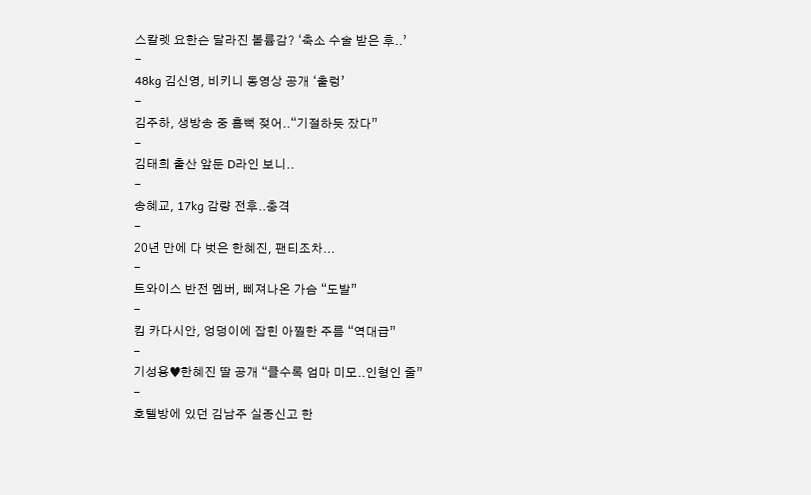스칼렛 요한슨 달라진 볼륨감? ‘축소 수술 받은 후..’
-
48kg 김신영, 비키니 동영상 공개 ‘출렁’
-
김주하, 생방송 중 흠뻑 젖어..“기절하듯 잤다”
-
김태희 출산 앞둔 D라인 보니..
-
송혜교, 17kg 감량 전후..충격
-
20년 만에 다 벗은 한혜진, 팬티조차...
-
트와이스 반전 멤버, 삐져나온 가슴 “도발”
-
킴 카다시안, 엉덩이에 잡힌 아찔한 주름 “역대급”
-
기성용♥한혜진 딸 공개 “클수록 엄마 미모..인형인 줄”
-
호텔방에 있던 김남주 실종신고 한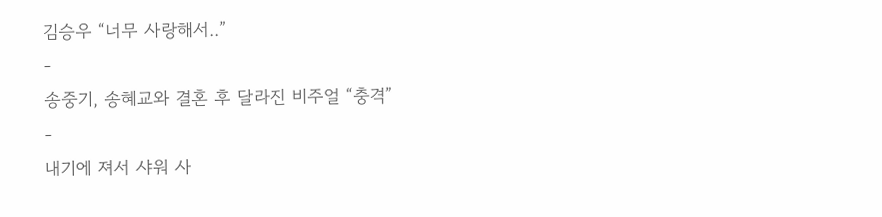김승우 “너무 사랑해서..”
-
송중기, 송혜교와 결혼 후 달라진 비주얼 “충격”
-
내기에 져서 샤워 사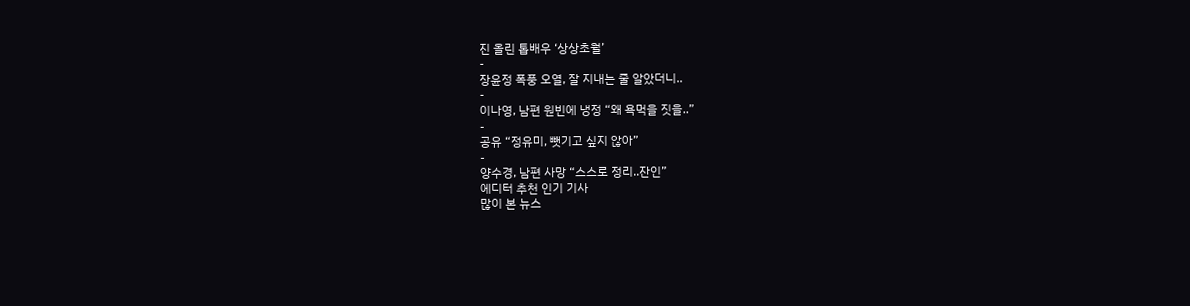진 올린 톱배우 ‘상상초월’
-
장윤정 폭풍 오열, 잘 지내는 줄 알았더니..
-
이나영, 남편 원빈에 냉정 “왜 욕먹을 짓을..”
-
공유 “정유미, 뺏기고 싶지 않아”
-
양수경, 남편 사망 “스스로 정리..잔인”
에디터 추천 인기 기사
많이 본 뉴스